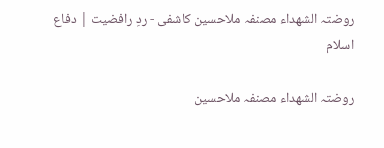روضتہ الشهداء مصنفہ ملاحسین کاشفی - ردِ رافضیت | دفاع اسلام

روضتہ الشهداء مصنفہ ملاحسین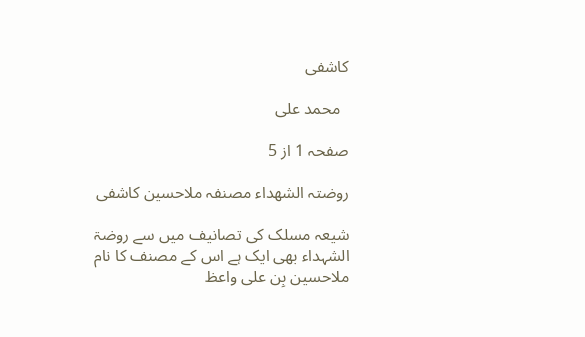کاشفی

  محمد علی

صفحہ 1 از 5

روضتہ الشهداء مصنفہ ملاحسین کاشفی

شیعہ مسلک کی تصانیف میں سے روضۃ الشہداء بھی ایک ہے اس کے مصنف کا نام ملاحسین بِن علی واعظ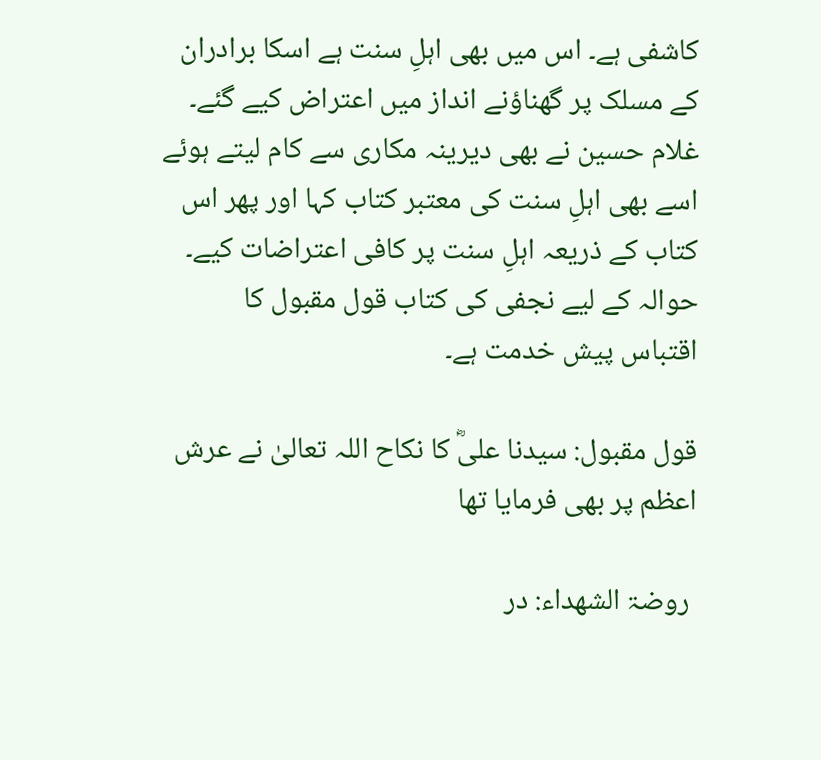کاشفی ہے۔ اس میں بھی اہلِ سنت ہے اسکا برادران کے مسلک پر گھناؤنے انداز میں اعتراض کیے گئے۔ غلام حسین نے بھی دیرینہ مکاری سے کام لیتے ہوئے اسے بھی اہلِ سنت کی معتبر کتاب کہا اور پھر اس کتاب کے ذریعہ اہلِ سنت پر کافی اعتراضات کیے۔ حوالہ کے لیے نجفی کی کتاب قول مقبول کا اقتباس پیش خدمت ہے۔

قول مقبول: سیدنا علیؓ کا نکاح اللہ تعالیٰ نے عرش اعظم پر بھی فرمایا تھا

 روضۃ الشهداء: در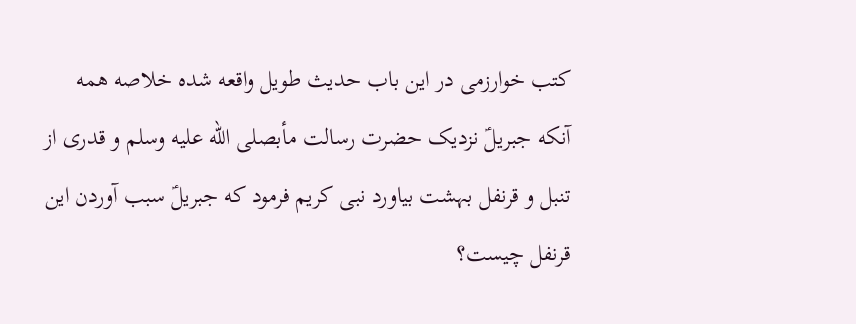کتب خوارزمی در این باب حدیث طویل واقعه شده خلاصه همه آنکه جبریلؑ نزدیک حضرت رسالت مأبصلى الله عليه وسلم و قدری از تنبل و قرنفل بہشت بیاورد نبی کریم فرمود که جبریلؑ سبب آوردن این قرنفل چیست؟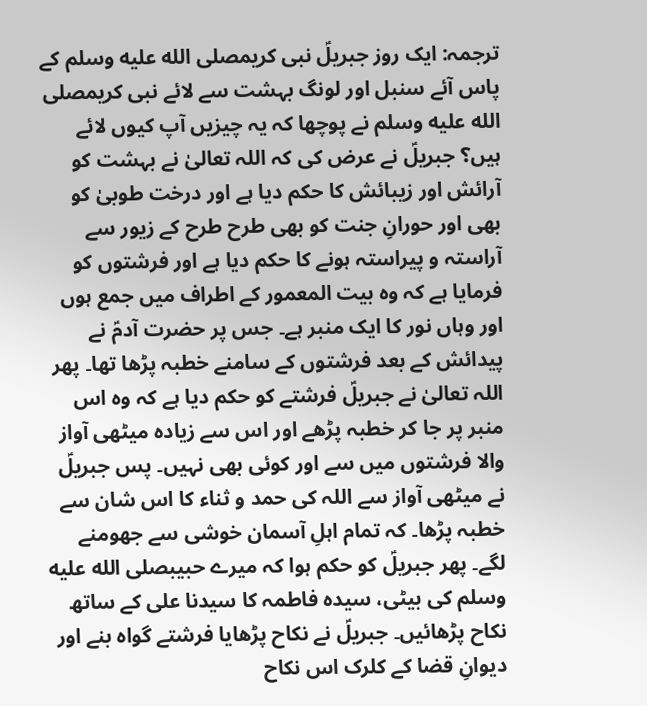ترجمہ: ایک روز جبریلؑ نبی کریمصلى الله عليه وسلم کے پاس آئے سنبل اور لونگ بہشت سے لائے نبی کریمصلى الله عليه وسلم نے پوچھا کہ یہ چیزیں آپ کیوں لائے ہیں؟ جبریلؑ نے عرض کی کہ اللہ تعالیٰ نے بہشت کو آرائش اور زیبائش کا حکم دیا ہے اور درخت طوبیٰ کو بھی اور حورانِ جنت کو بھی طرح طرح کے زیور سے آراستہ و پیراستہ ہونے کا حکم دیا ہے اور فرشتوں کو فرمایا ہے کہ وہ بیت المعمور کے اطراف میں جمع ہوں اور وہاں نور کا ایک منبر ہے۔ جس پر حضرت آدمؑ نے پیدائش کے بعد فرشتوں کے سامنے خطبہ پڑھا تھا۔ پھر اللہ تعالیٰ نے جبریلؑ فرشتے کو حکم دیا ہے کہ وہ اس منبر پر جا کر خطبہ پڑھے اور اس سے زیادہ میٹھی آواز والا فرشتوں میں سے اور کوئی بھی نہیں۔ پس جبریلؑ نے میٹھی آواز سے اللہ کی حمد و ثناء کا اس شان سے خطبہ پڑھا۔ کہ تمام اہلِ آسمان خوشی سے جھومنے لگے۔ پھر جبریلؑ کو حکم ہوا کہ میرے حبیبصلى الله عليه وسلم کی بیٹی، سیدہ فاطمہ کا سیدنا علی کے ساتھ نکاح پڑھائیں۔ جبریلؑ نے نکاح پڑھایا فرشتے گواہ بنے اور دیوانِ قضا کے کلرک اس نکاح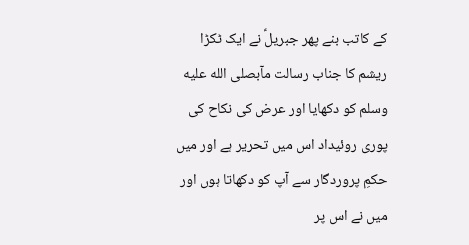کے کاتب بنے پھر جبریلؑ نے ایک ٹکڑا ریشم کا جناب رسالت مآبصلى الله عليه وسلم کو دکھایا اور عرض کی نکاح کی پوری روئیداد اس میں تحریر ہے اور میں حکمِ پروردگار سے آپ کو دکھاتا ہوں اور میں نے اس پر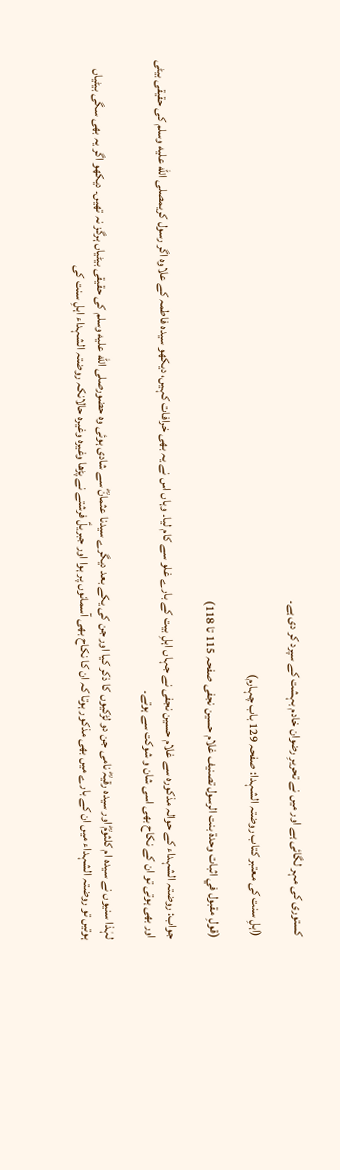کستوری کی مہر لگائی ہے اور میں نے تحریرِ رضوان خادم بہشت کے سپرد کر دی ہے۔

(اہلِ سنت کی معتبر کتاب روضتہ الشہدا: صفحہ 129 باب چہارم)

(قولِ مقبول في اثبات وحدة بنت الرسول تصنیف غلام حسین نجفی صفحہ 115 تا 118)

جواب: روضتہ الشہداء کے حوالہ مذکورہ سے غلام حسین نجفی نے جہاں اہلِ بیت کے بارے غلو سے کام لیا۔ وہاں اس نے یہ بھی خرافات کہیں، دیکھو سیدہ فاطمہ کے علاوہ اگر رسول کریمصلى الله عليه وسلم کی حقیقی بیٹی اور بھی ہوتی تو ان کے نکاح بھی اسی شان و شوکت سے ہوتے۔

لہٰذا سنیوں نے سیدہ ام کلثومؓ اور سیدہ رقیہؓ نامی جن دو لڑکیوں کا ذکر کیا اور جن کی یکے بعد دیگرے سیدنا عثمانؓ سے شادی ہوئی وہ حضورصلى الله عليه وسلم کی حقیقی بیٹیاں ہرگز نہ تھیں۔ دیکھو اگر یہ بھی سگی بیٹیاں ہوتیں تو روضتہ الشہداء میں ان کے بارے میں بھی مذکور ہوتا کہ ان کا نکاح بھی آسمانوں پر ہوا اور جبریلؑ فرشتے نے پڑھا وغیرہ وغیرہ حالانکہ روضتہ الشہداء اہلِ سنت کی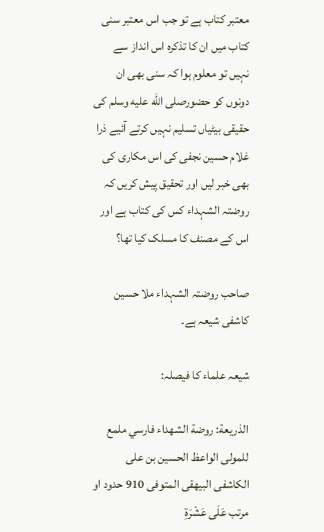معتبر کتاب ہے تو جب اس معتبر سنی کتاب میں ان کا تذکرہ اس انداز سے نہیں تو معلوم ہوا کہ سنی بھی ان دونوں کو حضورصلى الله عليه وسلم کی حقیقی بیٹیاں تسلیم نہیں کرتے آئیے ذرا غلام حسین نجفی کی اس مکاری کی بھی خبر لیں اور تحقیق پیش کریں کہ روضتہ الشہداء کس کی کتاب ہے اور اس کے مصنف کا مسلک کیا تھا؟

صاحب روضتہ الشہداء ملا حسین کاشفی شیعہ ہے۔

شیعہ علماء کا فیصلہ:

الذريعة: روضة الشهداء فارسي ملمع للمولى الواعظ الحسين بن على الكاشفى البيهقى المتوفى 910 حدود او مرتب عَلَى عَشْرَةِ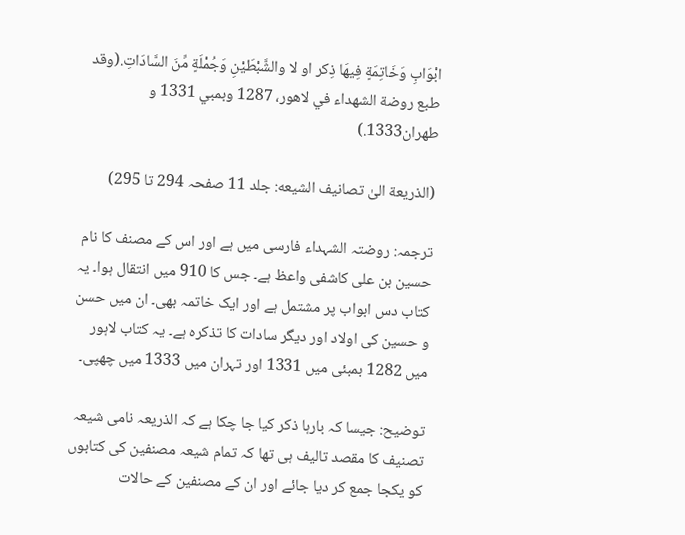ابْوَابِ وَخَاتِمَةٍ فِيهَا ذِكر او لا والشَّبْطَيْنِ وَجُمْلَةٍ مِّنَ السَّادَاتِ.(وقد طبع روضة الشهداء في لاهور، 1287 وبمبي 1331 و طهران1333.)

(الذريعة الىٰ تصانيف الشيعه: جلد 11 صفحہ 294 تا 295)

ترجمہ: روضتہ الشہداء فارسی میں ہے اور اس کے مصنف کا نام حسین بن علی کاشفی واعظ ہے۔ جس کا 910 میں انتقال ہوا۔ یہ کتاب دس ابواب پر مشتمل ہے اور ایک خاتمہ بھی۔ ان میں حسن و حسین کی اولاد اور دیگر سادات کا تذکرہ ہے۔ یہ کتاب لاہور میں 1282 بمبئی میں 1331 اور تہران میں 1333 میں چھپی۔

توضيح: جیسا کہ بارہا ذکر کیا جا چکا ہے کہ الذریعہ نامی شیعہ تصنیف کا مقصد تالیف ہی تھا کہ تمام شیعہ مصنفین کی کتابوں کو یکجا جمع کر دیا جائے اور ان کے مصنفین کے حالات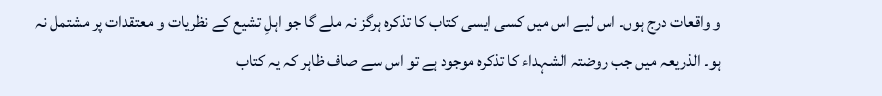و واقعات درج ہوں۔ اس لیے اس میں کسی ایسی کتاب کا تذکرہ ہرگز نہ ملے گا جو اہلِ تشیع کے نظریات و معتقدات پر مشتمل نہ ہو۔ الذریعہ میں جب روضتہ الشہداء کا تذکرہ موجود ہے تو اس سے صاف ظاہر کہ یہ کتاب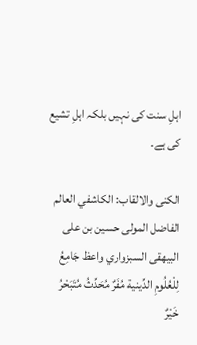اہلِ سنت کی نہیں بلکہ اہلِ تشیع کی ہے۔

الكنى والالقاب: الكاشفي العالم الفاضل المولى حسين بن على البيهقى السبزواري واعظ جَامِعُ لِلْعُلُومِ الدِّينية مُفَرٌ مُحَدِّثُ مُتَبَحْرُ خَيْرٌ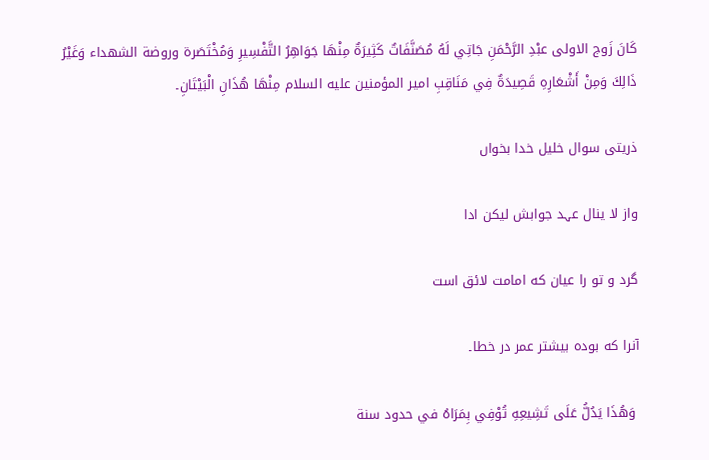كَانَ زَوج الاولى عبْدِ الرَّحْمَنِ جَاتِي لَهُ مُصَنَّفَاتٌ كَثِيرَةٌ مِنْهَا جَوَاهِرُ التَّفْسِيرِ وَمُخْتَصَرة وروضة الشهداء وَغَيْرُ ذَالِكَ وَمِنْ أَشْعَارِهِ قَصِيدَةٌ فِي مَنَاقِبِ امير المؤمنين عليه السلام مِنْهَا هُذَانِ الْبَيْتَانِ۔

ذریتی سوال خلیل خدا بخواں

واز لا ینال عہد جوابش لیکن ادا

گرد و تو را عیان که امامت لائق است

آنرا که بوده بیشتر عمر در خطا۔

 وَهُذَا يَدُلُّ عَلَى تَشِيعِهِ تُوْفِي بِمَرَاهُ في حدود سنة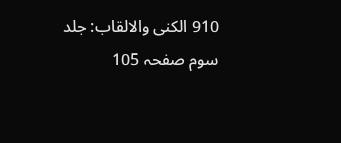910 الكنى والالقاب: جلد سوم صفحہ 105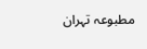مطبوعہ تہران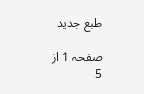طبع جدید

صفحہ 1 از 5